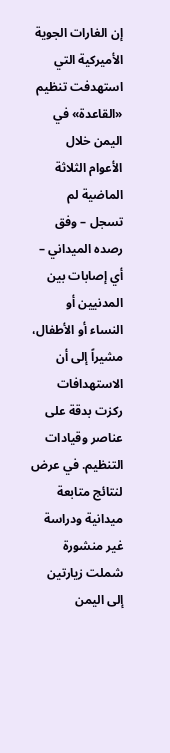إن الغارات الجوية الأميركية التي استهدفت تنظيم «القاعدة» في اليمن خلال الأعوام الثلاثة الماضية لم تسجل – وفق رصده الميداني – أي إصابات بين المدنيين أو النساء أو الأطفال، مشيراً إلى أن الاستهدافات ركزت بدقة على عناصر وقيادات التنظيم. في عرض لنتائج متابعة ميدانية ودراسة غير منشورة شملت زيارتين إلى اليمن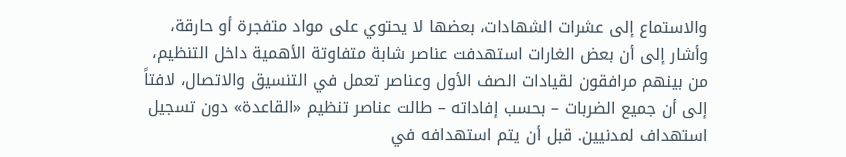والاستماع إلى عشرات الشهادات، بعضها لا يحتوي على مواد متفجرة أو حارقة، وأشار إلى أن بعض الغارات استهدفت عناصر شابة متفاوتة الأهمية داخل التنظيم، من بينهم مرافقون لقيادات الصف الأول وعناصر تعمل في التنسيق والاتصال، لافتاً إلى أن جميع الضربات – بحسب إفاداته – طالت عناصر تنظيم «القاعدة» دون تسجيل استهداف لمدنيين. قبل أن يتم استهدافه في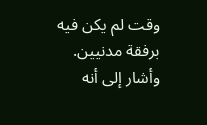وقت لم يكن فيه برفقة مدنيين. وأشار إلى أنه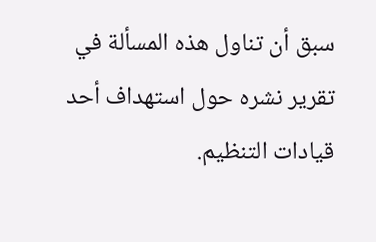سبق أن تناول هذه المسألة في تقرير نشره حول استهداف أحد قيادات التنظيم.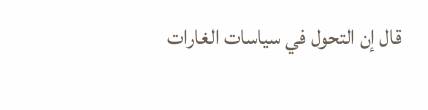قال إن التحول في سياسات الغارات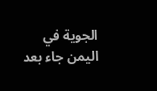الجوية في اليمن جاء بعد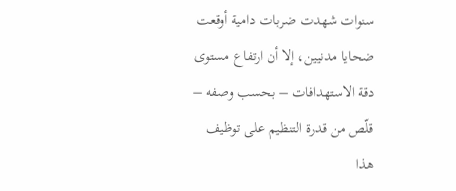سنوات شهدت ضربات دامية أوقعت ضحايا مدنيين، إلا أن ارتفاع مستوى دقة الاستهدافات – بحسب وصفه – قلّص من قدرة التنظيم على توظيف هذا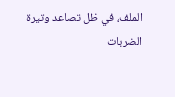الملف، في ظل تصاعد وتيرة الضربات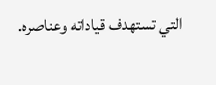التي تستهدف قياداته وعناصره.